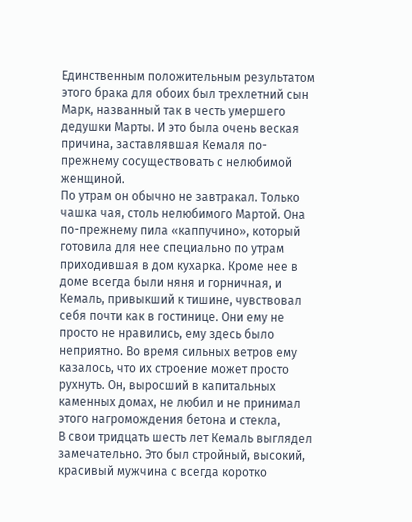Единственным положительным результатом этого брака для обоих был трехлетний сын Марк, названный так в честь умершего дедушки Марты. И это была очень веская причина, заставлявшая Кемаля по-прежнему сосуществовать с нелюбимой женщиной.
По утрам он обычно не завтракал. Только чашка чая, столь нелюбимого Мартой. Она по-прежнему пила «каппучино», который готовила для нее специально по утрам приходившая в дом кухарка. Кроме нее в доме всегда были няня и горничная, и Кемаль, привыкший к тишине, чувствовал себя почти как в гостинице. Они ему не просто не нравились, ему здесь было неприятно. Во время сильных ветров ему казалось, что их строение может просто рухнуть. Он, выросший в капитальных каменных домах, не любил и не принимал этого нагромождения бетона и стекла,
В свои тридцать шесть лет Кемаль выглядел замечательно. Это был стройный, высокий, красивый мужчина с всегда коротко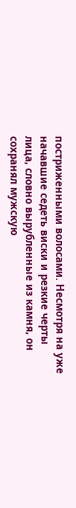постриженными волосами. Несмотря на уже начавшие седеть виски и резкие черты лица, словно вырубленные из камня, он сохранял мужскую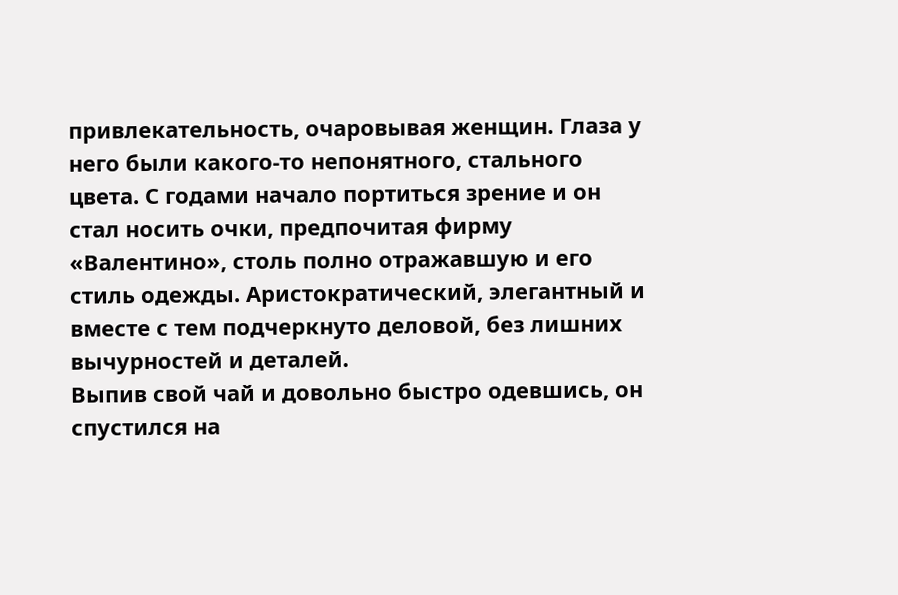привлекательность, очаровывая женщин. Глаза у него были какого-то непонятного, стального цвета. С годами начало портиться зрение и он стал носить очки, предпочитая фирму «Валентино», столь полно отражавшую и его стиль одежды. Аристократический, элегантный и вместе с тем подчеркнуто деловой, без лишних вычурностей и деталей.
Выпив свой чай и довольно быстро одевшись, он спустился на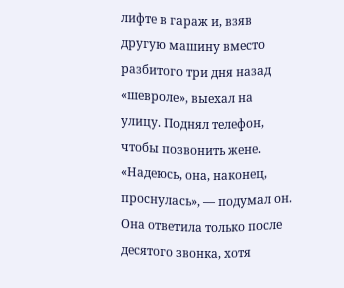лифте в гараж и, взяв другую машину вместо разбитого три дня назад «шевроле», выехал на улицу. Поднял телефон, чтобы позвонить жене.
«Надеюсь, она, наконец, проснулась», — подумал он. Она ответила только после десятого звонка, хотя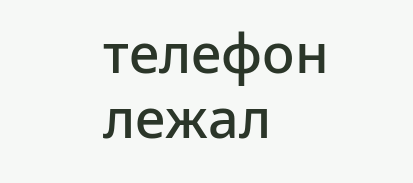телефон лежал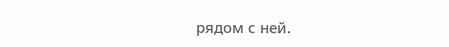рядом с ней.